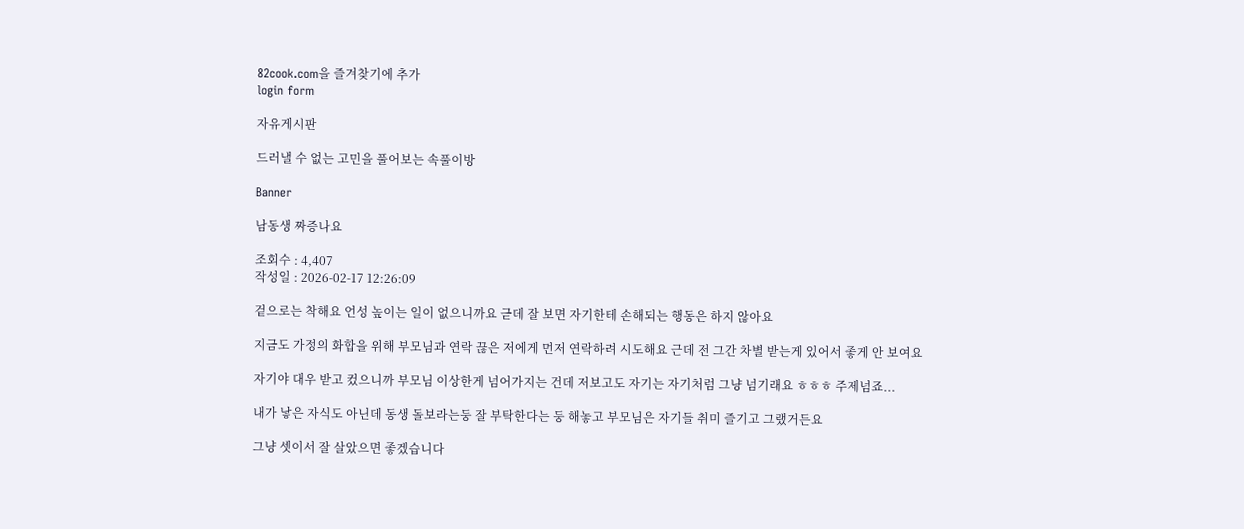82cook.com을 즐겨찾기에 추가
login form

자유게시판

드러낼 수 없는 고민을 풀어보는 속풀이방

Banner

남동생 짜증나요

조회수 : 4,407
작성일 : 2026-02-17 12:26:09

겉으로는 착해요 언성 높이는 일이 없으니까요 귿데 잘 보면 자기한테 손해되는 행동은 하지 않아요

지금도 가정의 화합을 위해 부모님과 연락 끊은 저에게 먼저 연락하려 시도해요 근데 전 그간 차별 받는게 있어서 좋게 안 보여요

자기야 대우 받고 컸으니까 부모님 이상한게 넘어가지는 건데 저보고도 자기는 자기처럼 그냥 넘기래요 ㅎㅎㅎ 주제넘죠...

내가 낳은 자식도 아닌데 동생 돌보라는둥 잘 부탁한다는 둥 해놓고 부모님은 자기들 취미 즐기고 그랬거든요

그냥 셋이서 잘 살았으면 좋겠습니다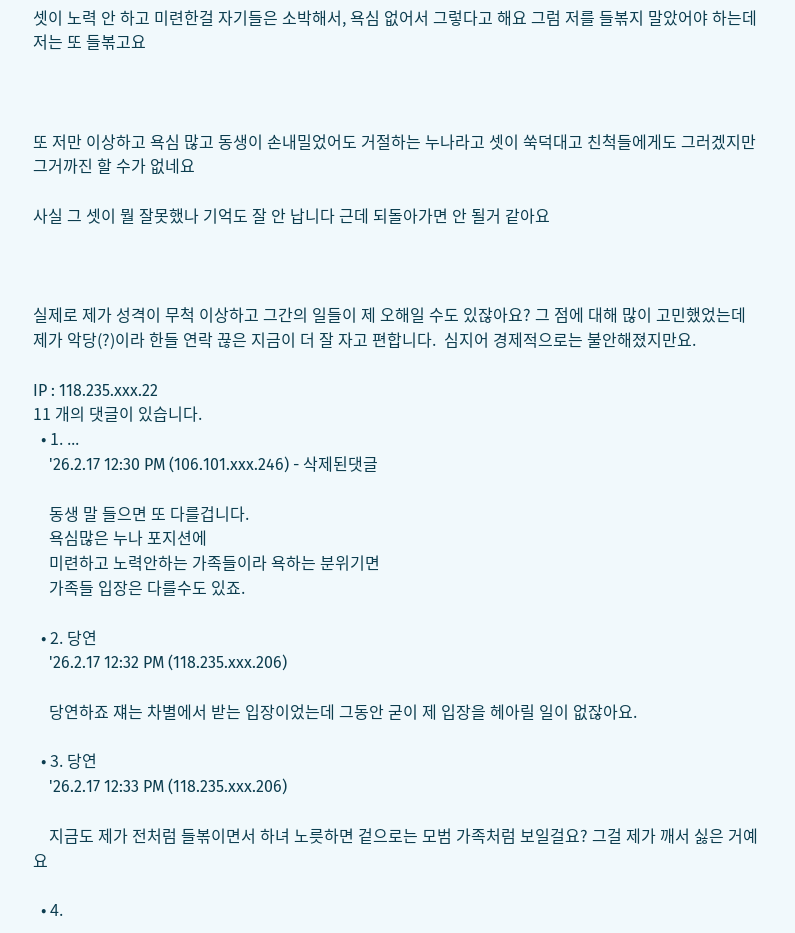셋이 노력 안 하고 미련한걸 자기들은 소박해서, 욕심 없어서 그렇다고 해요 그럼 저를 들볶지 말았어야 하는데 저는 또 들볶고요



또 저만 이상하고 욕심 많고 동생이 손내밀었어도 거절하는 누나라고 셋이 쑥덕대고 친척들에게도 그러겠지만 그거까진 할 수가 없네요

사실 그 셋이 뭘 잘못했나 기억도 잘 안 납니다 근데 되돌아가면 안 될거 같아요



실제로 제가 성격이 무척 이상하고 그간의 일들이 제 오해일 수도 있잖아요? 그 점에 대해 많이 고민했었는데 제가 악당(?)이라 한들 연락 끊은 지금이 더 잘 자고 편합니다.  심지어 경제적으로는 불안해졌지만요.

IP : 118.235.xxx.22
11 개의 댓글이 있습니다.
  • 1. ...
    '26.2.17 12:30 PM (106.101.xxx.246) - 삭제된댓글

    동생 말 들으면 또 다를겁니다.
    욕심많은 누나 포지션에
    미련하고 노력안하는 가족들이라 욕하는 분위기면
    가족들 입장은 다를수도 있죠.

  • 2. 당연
    '26.2.17 12:32 PM (118.235.xxx.206)

    당연하죠 쟤는 차별에서 받는 입장이었는데 그동안 굳이 제 입장을 헤아릴 일이 없잖아요.

  • 3. 당연
    '26.2.17 12:33 PM (118.235.xxx.206)

    지금도 제가 전처럼 들볶이면서 하녀 노릇하면 겉으로는 모범 가족처럼 보일걸요? 그걸 제가 깨서 싫은 거예요

  • 4.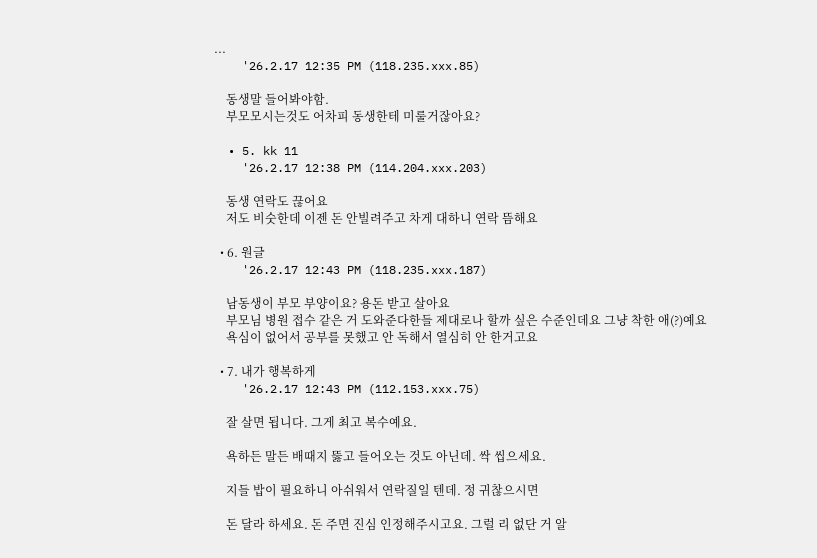...
    '26.2.17 12:35 PM (118.235.xxx.85)

    동생말 들어봐야함.
    부모모시는것도 어차피 동생한테 미룰거잖아요?

  • 5. kk 11
    '26.2.17 12:38 PM (114.204.xxx.203)

    동생 연락도 끊어요
    저도 비숫한데 이젠 돈 안빌려주고 차게 대하니 연락 뜸해요

  • 6. 원글
    '26.2.17 12:43 PM (118.235.xxx.187)

    남동생이 부모 부양이요? 용돈 받고 살아요
    부모님 병원 접수 같은 거 도와준다한들 제대로나 할까 싶은 수준인데요 그냥 착한 애(?)예요
    욕심이 없어서 공부를 못했고 안 독해서 열심히 안 한거고요

  • 7. 내가 행복하게
    '26.2.17 12:43 PM (112.153.xxx.75)

    잘 살면 됩니다. 그게 최고 복수예요.

    욕하든 말든 배때지 뚫고 들어오는 것도 아닌데. 싹 씹으세요.

    지들 밥이 필요하니 아쉬워서 연락질일 텐데. 정 귀찮으시면

    돈 달라 하세요. 돈 주면 진심 인정해주시고요. 그럴 리 없단 거 알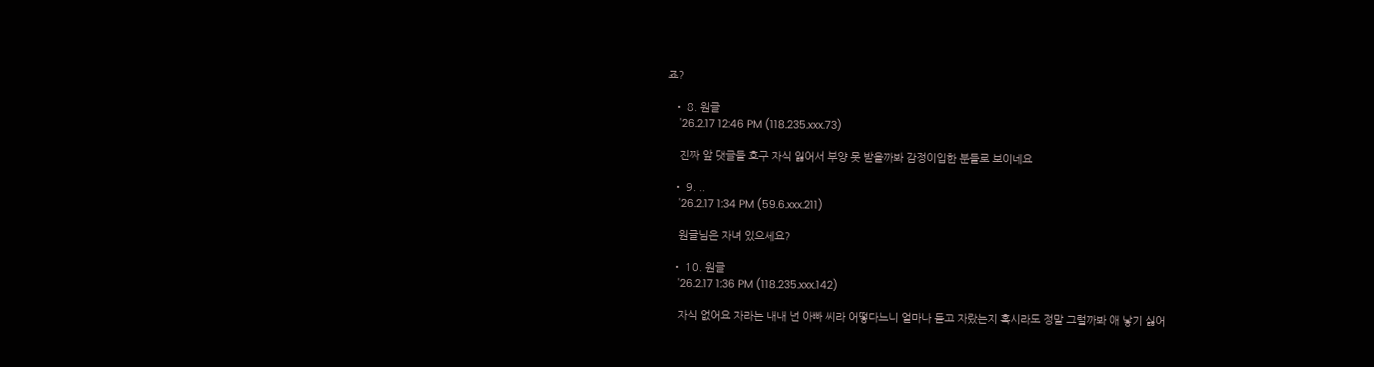죠?

  • 8. 원글
    '26.2.17 12:46 PM (118.235.xxx.73)

    진짜 앞 댓글들 호구 자식 잃어서 부양 못 받을까봐 감정이입한 분들로 보이네요

  • 9. ..
    '26.2.17 1:34 PM (59.6.xxx.211)

    원글님은 자녀 있으세요?

  • 10. 원글
    '26.2.17 1:36 PM (118.235.xxx.142)

    자식 없어요 자라는 내내 넌 아빠 씨라 어떻다느니 얼마나 듣고 자랐는지 혹시라도 정말 그럴까봐 애 낳기 싫어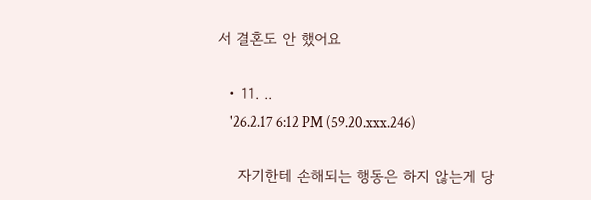서 결혼도 안 했어요

  • 11. ..
    '26.2.17 6:12 PM (59.20.xxx.246)

    자기한테 손해되는 행동은 하지 않는게 당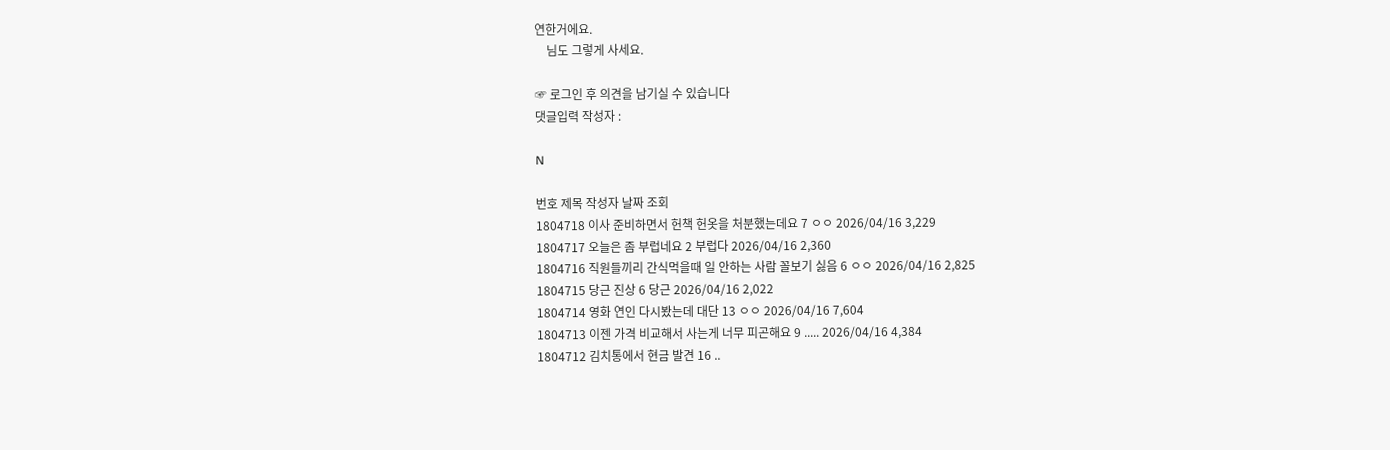연한거에요.
    님도 그렇게 사세요.

☞ 로그인 후 의견을 남기실 수 있습니다
댓글입력 작성자 :

N

번호 제목 작성자 날짜 조회
1804718 이사 준비하면서 헌책 헌옷을 처분했는데요 7 ㅇㅇ 2026/04/16 3,229
1804717 오늘은 좀 부럽네요 2 부럽다 2026/04/16 2,360
1804716 직원들끼리 간식먹을때 일 안하는 사람 꼴보기 싫음 6 ㅇㅇ 2026/04/16 2,825
1804715 당근 진상 6 당근 2026/04/16 2,022
1804714 영화 연인 다시봤는데 대단 13 ㅇㅇ 2026/04/16 7,604
1804713 이젠 가격 비교해서 사는게 너무 피곤해요 9 ..... 2026/04/16 4,384
1804712 김치통에서 현금 발견 16 ..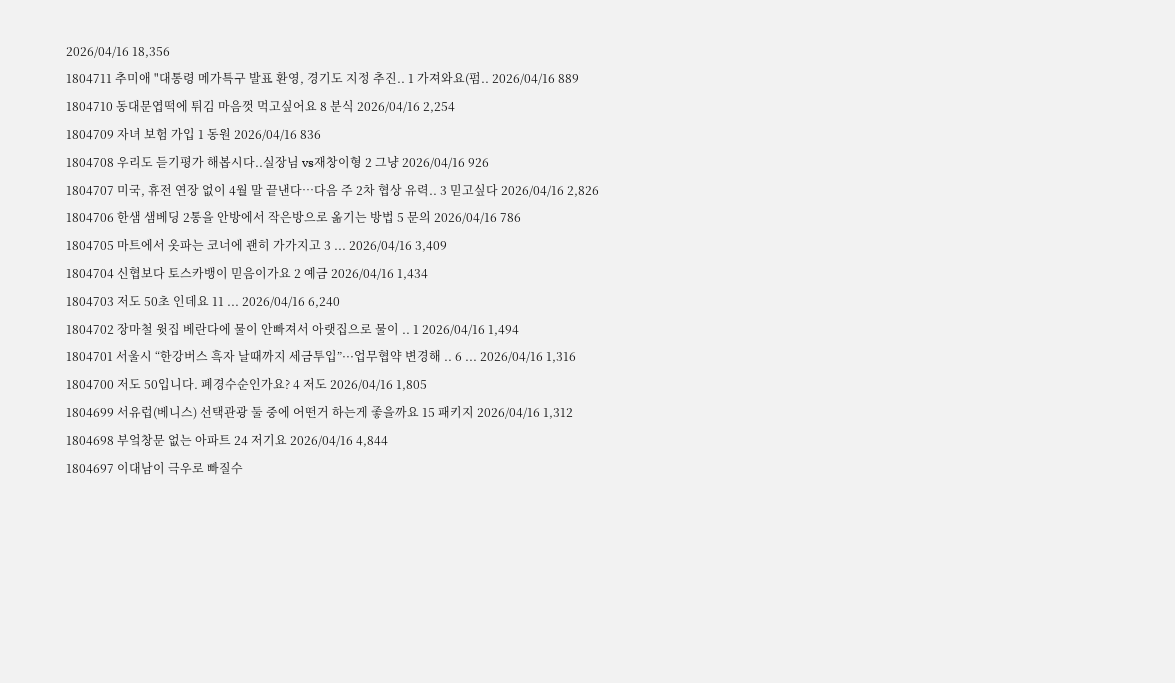2026/04/16 18,356
1804711 추미애 "대통령 메가특구 발표 환영, 경기도 지정 추진.. 1 가져와요(펌.. 2026/04/16 889
1804710 동대문엽떡에 튀김 마음껏 먹고싶어요 8 분식 2026/04/16 2,254
1804709 자녀 보험 가입 1 동원 2026/04/16 836
1804708 우리도 듣기평가 해봅시다..실장님 vs재창이형 2 그냥 2026/04/16 926
1804707 미국, 휴전 연장 없이 4월 말 끝낸다…다음 주 2차 협상 유력.. 3 믿고싶다 2026/04/16 2,826
1804706 한샘 샘베딩 2통을 안방에서 작은방으로 옮기는 방법 5 문의 2026/04/16 786
1804705 마트에서 옷파는 코너에 괜히 가가지고 3 ... 2026/04/16 3,409
1804704 신협보다 토스카뱅이 믿음이가요 2 예금 2026/04/16 1,434
1804703 저도 50초 인데요 11 ... 2026/04/16 6,240
1804702 장마철 윗집 베란다에 물이 안빠져서 아랫집으로 물이 .. 1 2026/04/16 1,494
1804701 서울시 “한강버스 흑자 날때까지 세금투입”···업무협약 변경해 .. 6 ... 2026/04/16 1,316
1804700 저도 50입니다. 폐경수순인가요? 4 저도 2026/04/16 1,805
1804699 서유럽(베니스) 선택관광 둘 중에 어떤거 하는게 좋을까요 15 패키지 2026/04/16 1,312
1804698 부엌창문 없는 아파트 24 저기요 2026/04/16 4,844
1804697 이대남이 극우로 빠질수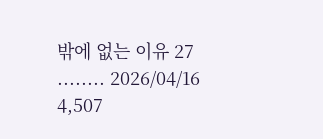밖에 없는 이유 27 ........ 2026/04/16 4,507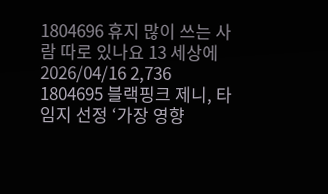1804696 휴지 많이 쓰는 사람 따로 있나요 13 세상에 2026/04/16 2,736
1804695 블랙핑크 제니, 타임지 선정 ‘가장 영향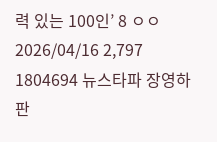력 있는 100인’ 8 ㅇㅇ 2026/04/16 2,797
1804694 뉴스타파 장영하 판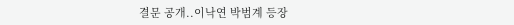결문 공개..이낙연 박범계 등장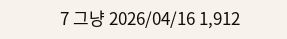7 그냥 2026/04/16 1,912